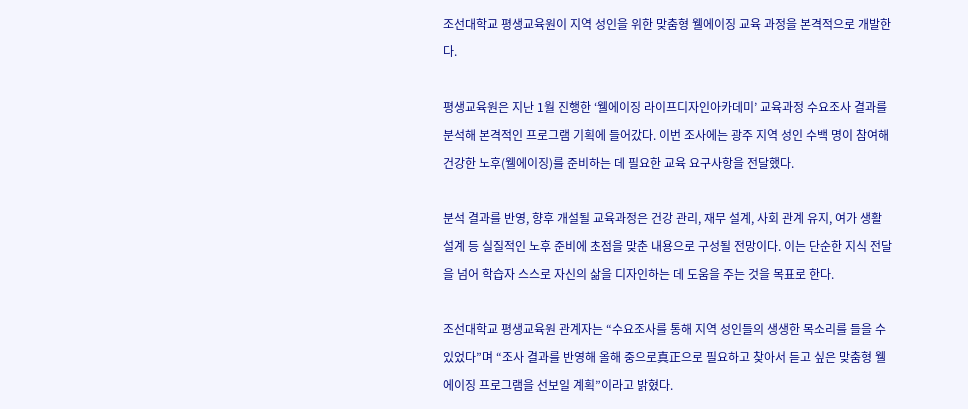조선대학교 평생교육원이 지역 성인을 위한 맞춤형 웰에이징 교육 과정을 본격적으로 개발한다.

평생교육원은 지난 1월 진행한 ‘웰에이징 라이프디자인아카데미’ 교육과정 수요조사 결과를 분석해 본격적인 프로그램 기획에 들어갔다. 이번 조사에는 광주 지역 성인 수백 명이 참여해 건강한 노후(웰에이징)를 준비하는 데 필요한 교육 요구사항을 전달했다.

분석 결과를 반영, 향후 개설될 교육과정은 건강 관리, 재무 설계, 사회 관계 유지, 여가 생활 설계 등 실질적인 노후 준비에 초점을 맞춘 내용으로 구성될 전망이다. 이는 단순한 지식 전달을 넘어 학습자 스스로 자신의 삶을 디자인하는 데 도움을 주는 것을 목표로 한다.

조선대학교 평생교육원 관계자는 “수요조사를 통해 지역 성인들의 생생한 목소리를 들을 수 있었다”며 “조사 결과를 반영해 올해 중으로真正으로 필요하고 찾아서 듣고 싶은 맞춤형 웰에이징 프로그램을 선보일 계획”이라고 밝혔다.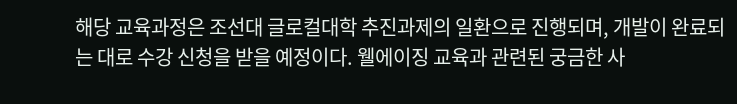해당 교육과정은 조선대 글로컬대학 추진과제의 일환으로 진행되며, 개발이 완료되는 대로 수강 신청을 받을 예정이다. 웰에이징 교육과 관련된 궁금한 사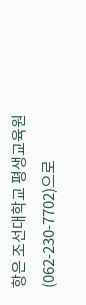항은 조선대학교 평생교육원(062-230-7702)으로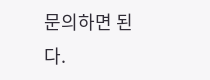문의하면 된다.